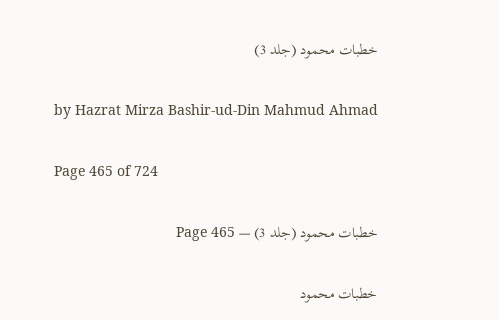خطبات محمود (جلد 3)

by Hazrat Mirza Bashir-ud-Din Mahmud Ahmad

Page 465 of 724

خطبات محمود (جلد 3) — Page 465

خطبات محمود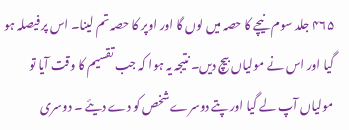۴۶۵ جلد سوم نیچے کا حصہ میں لوں گا اور اوپر کا حصہ تم لینا۔ اس پر فیصلہ ہو گیا اور اس نے مولیاں بیچ دیں۔ نتیجہ یہ ہوا کہ جب تقسیم کا وقت آیا تو مولیاں آپ لے گیا اور پتے دوسرے شخص کو دے دیئے ۔ دوسری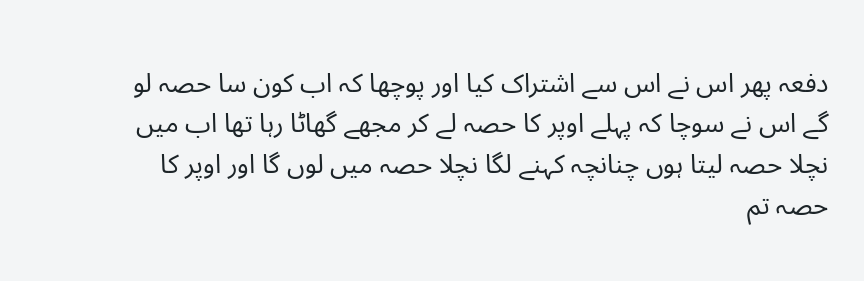دفعہ پھر اس نے اس سے اشتراک کیا اور پوچھا کہ اب کون سا حصہ لو گے اس نے سوچا کہ پہلے اوپر کا حصہ لے کر مجھے گھاٹا رہا تھا اب میں نچلا حصہ لیتا ہوں چنانچہ کہنے لگا نچلا حصہ میں لوں گا اور اوپر کا حصہ تم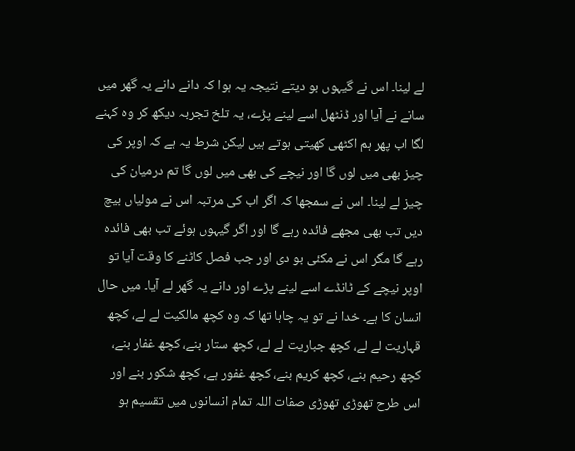لے لینا۔ اس نے گیہوں بو دیتے نتیجہ یہ ہوا کہ دانے دانے یہ گھر میں سانے نے آیا اور ڈنٹھل اسے لینے پڑے، یہ تلخ تجربہ دیکھ کر وہ کہنے لگا اب پھر ہم اکٹھی کھیتی ہوتے ہیں لیکن شرط یہ ہے کہ اوپر کی چیز بھی میں لوں گا اور نیچے کی بھی میں لوں گا تم درمیان کی چیز لے لینا۔ اس نے سمجھا کہ اگر اب کی مرتبہ اس نے مولیاں بیچ دیں تب بھی مجھے فائدہ رہے گا اور اگر گیہوں ہوئے تب بھی فائدہ رہے گا مگر اس نے مکئی بو دی اور جب فصل کاٹنے کا وقت آیا تو اوپر نیچے کے ٹانڈے اسے لینے پڑے اور دانے یہ گھر لے آیا۔ میں حال انسان کا ہے۔ خدا نے تو یہ چاہا تھا کہ وہ کچھ مالکیت لے لے، کچھ قہاریت لے لے، کچھ جباریت لے لے، کچھ ستار بنے، کچھ غفار بنے، کچھ رحیم بنے، کچھ کریم بنے، کچھ غفور ہے، کچھ شکور بنے اور اس طرح تھوڑی تھوڑی صفات اللہ تمام انسانوں میں تقسیم ہو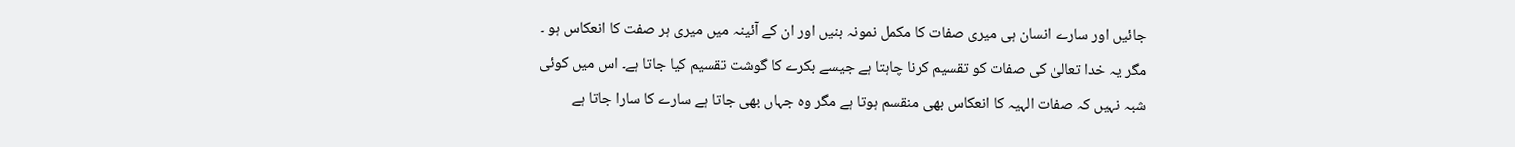جائیں اور سارے انسان ہی میری صفات کا مکمل نمونہ بنیں اور ان کے آئینہ میں میری ہر صفت کا انعکاس ہو ۔ مگر یہ خدا تعالیٰ کی صفات کو تقسیم کرنا چاہتا ہے جیسے بکرے کا گوشت تقسیم کیا جاتا ہے۔ اس میں کوئی شبہ نہیں کہ صفات الہیہ کا انعکاس بھی منقسم ہوتا ہے مگر وہ جہاں بھی جاتا ہے سارے کا سارا جاتا ہے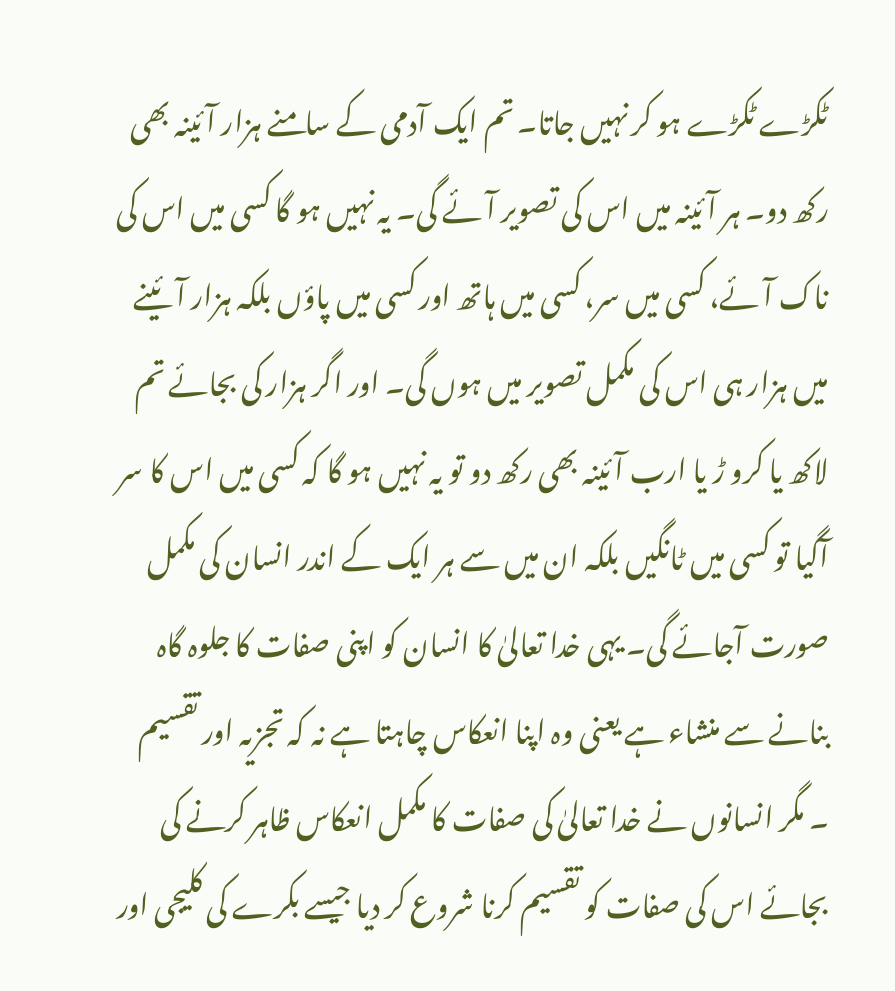ٹکڑے ٹکڑے ہو کر نہیں جاتا۔ تم ایک آدمی کے سامنے ہزار آئینہ بھی رکھ دو۔ ہر آئینہ میں اس کی تصویر آئے گی۔ یہ نہیں ہو گا کسی میں اس کی ناک آئے، کسی میں سر، کسی میں ہاتھ اور کسی میں پاؤں بلکہ ہزار آئینے میں ہزار ہی اس کی مکمل تصویر میں ہوں گی۔ اور اگر ہزار کی بجائے تم لاکھ یا کرو ڑ یا ارب آئینہ بھی رکھ دو تو یہ نہیں ہو گا کہ کسی میں اس کا سر آگیا تو کسی میں ٹانگیں بلکہ ان میں سے ہر ایک کے اندر انسان کی مکمل صورت آجائے گی۔ یہی خدا تعالیٰ کا انسان کو اپنی صفات کا جلوہ گاہ بنانے سے منشاء ہے یعنی وہ اپنا انعکاس چاہتا ہے نہ کہ تجزیہ اور تقسیم ۔ مگر انسانوں نے خدا تعالیٰ کی صفات کا مکمل انعکاس ظاہر کرنے کی بجائے اس کی صفات کو تقسیم کرنا شروع کر دیا جیسے بکرے کی کلیجی اور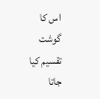اس کا گوشت تقسیم کیا جاتا